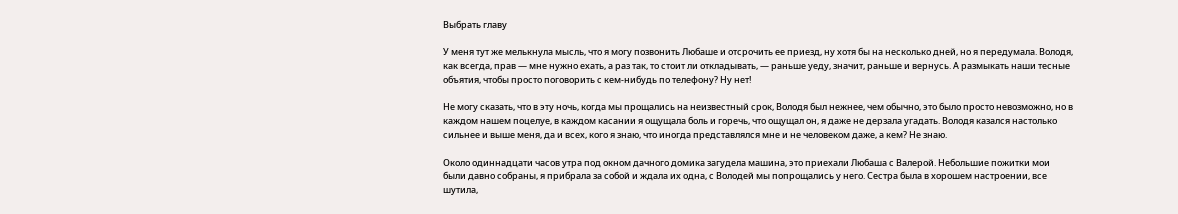Выбрать главу

У меня тут же мелькнула мысль, что я могу позвонить Любаше и отсрочить ее приезд, ну хотя бы на несколько дней, но я передумала. Володя, как всегда, прав — мне нужно ехать, а раз так, то стоит ли откладывать, — раньше уеду, значит, раньше и вернусь. А размыкать наши тесные объятия, чтобы просто поговорить с кем-нибудь по телефону? Ну нет!

Не могу сказать, что в эту ночь, когда мы прощались на неизвестный срок, Володя был нежнее, чем обычно, это было просто невозможно, но в каждом нашем поцелуе, в каждом касании я ощущала боль и горечь, что ощущал он, я даже не дерзала угадать. Володя казался настолько сильнее и выше меня, да и всех, кого я знаю, что иногда представлялся мне и не человеком даже, а кем? Не знаю.

Около одиннадцати часов утра под окном дачного домика загудела машина, это приехали Любаша с Валерой. Небольшие пожитки мои были давно собраны, я прибрала за собой и ждала их одна, с Володей мы попрощались у него. Сестра была в хорошем настроении, все шутила,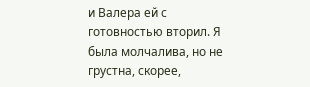и Валера ей с готовностью вторил. Я была молчалива, но не грустна, скорее,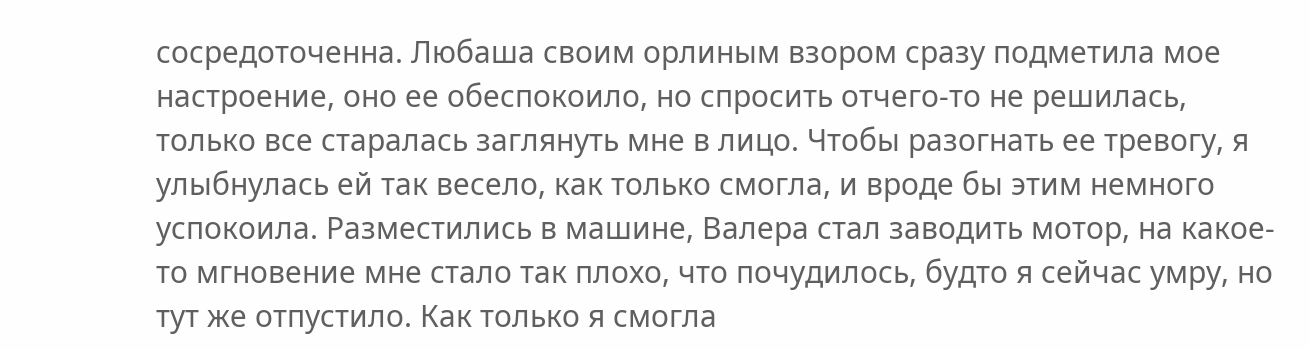сосредоточенна. Любаша своим орлиным взором сразу подметила мое настроение, оно ее обеспокоило, но спросить отчего-то не решилась, только все старалась заглянуть мне в лицо. Чтобы разогнать ее тревогу, я улыбнулась ей так весело, как только смогла, и вроде бы этим немного успокоила. Разместились в машине, Валера стал заводить мотор, на какое-то мгновение мне стало так плохо, что почудилось, будто я сейчас умру, но тут же отпустило. Как только я смогла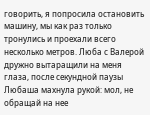говорить, я попросила остановить машину, мы как раз только тронулись и проехали всего несколько метров. Люба с Валерой дружно вытаращили на меня глаза, после секундной паузы Любаша махнула рукой: мол, не обращай на нее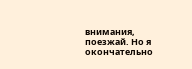внимания, поезжай. Но я окончательно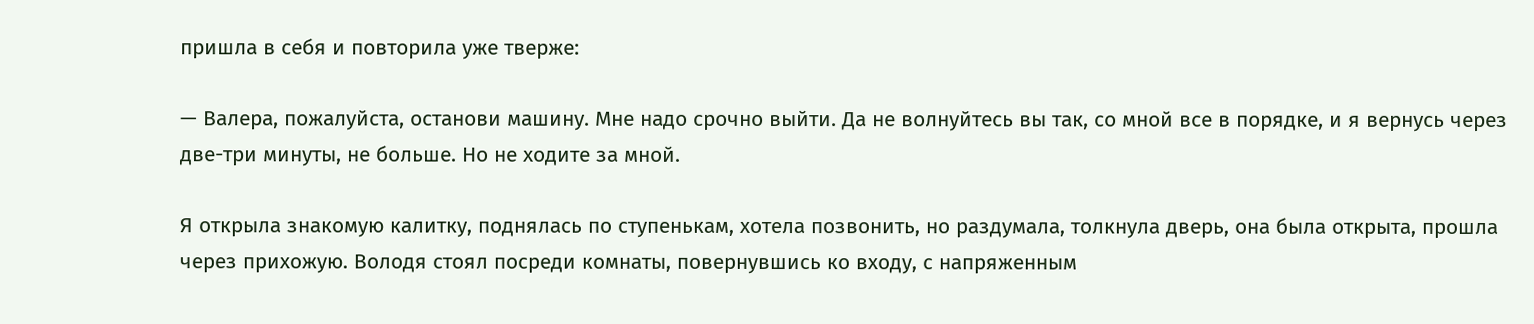пришла в себя и повторила уже тверже:

— Валера, пожалуйста, останови машину. Мне надо срочно выйти. Да не волнуйтесь вы так, со мной все в порядке, и я вернусь через две-три минуты, не больше. Но не ходите за мной.

Я открыла знакомую калитку, поднялась по ступенькам, хотела позвонить, но раздумала, толкнула дверь, она была открыта, прошла через прихожую. Володя стоял посреди комнаты, повернувшись ко входу, с напряженным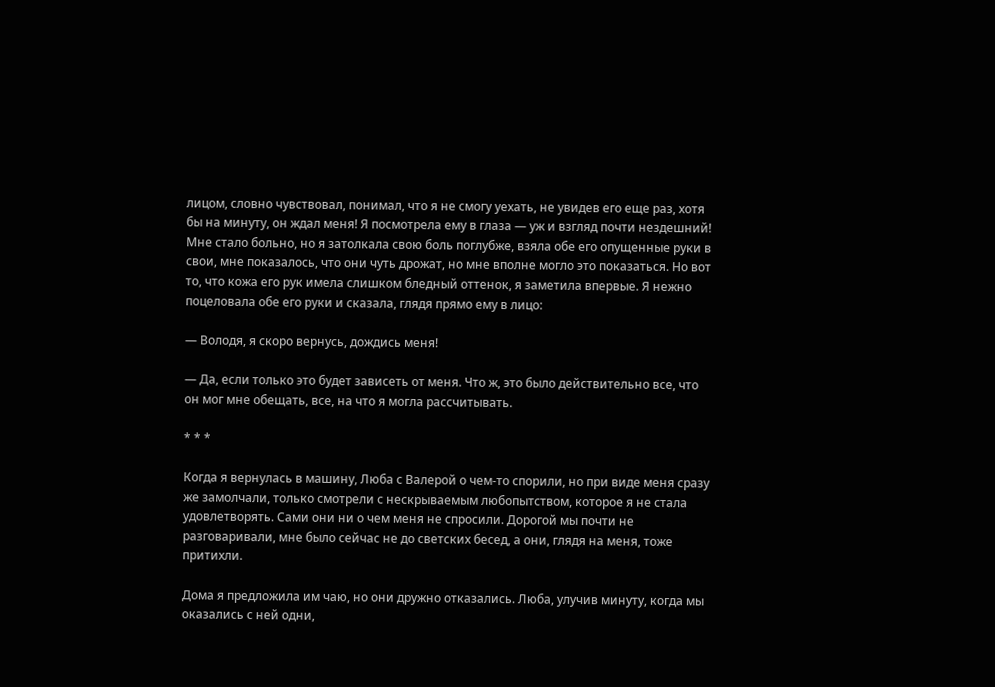лицом, словно чувствовал, понимал, что я не смогу уехать, не увидев его еще раз, хотя бы на минуту, он ждал меня! Я посмотрела ему в глаза — уж и взгляд почти нездешний! Мне стало больно, но я затолкала свою боль поглубже, взяла обе его опущенные руки в свои, мне показалось, что они чуть дрожат, но мне вполне могло это показаться. Но вот то, что кожа его рук имела слишком бледный оттенок, я заметила впервые. Я нежно поцеловала обе его руки и сказала, глядя прямо ему в лицо:

— Володя, я скоро вернусь, дождись меня!

— Да, если только это будет зависеть от меня. Что ж, это было действительно все, что он мог мне обещать, все, на что я могла рассчитывать.

* * *

Когда я вернулась в машину, Люба с Валерой о чем-то спорили, но при виде меня сразу же замолчали, только смотрели с нескрываемым любопытством, которое я не стала удовлетворять. Сами они ни о чем меня не спросили. Дорогой мы почти не разговаривали, мне было сейчас не до светских бесед, а они, глядя на меня, тоже притихли.

Дома я предложила им чаю, но они дружно отказались. Люба, улучив минуту, когда мы оказались с ней одни,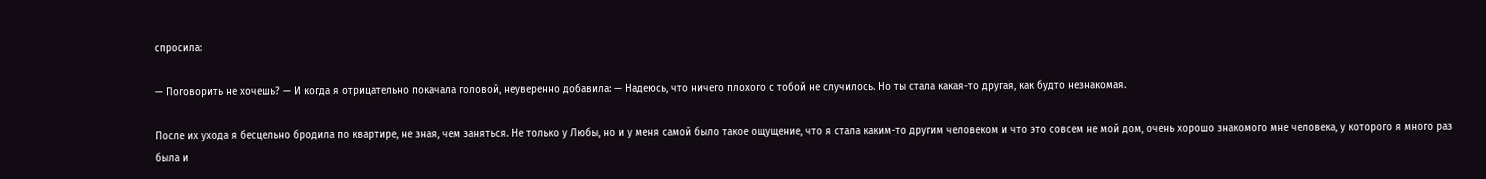спросила:

— Поговорить не хочешь? — И когда я отрицательно покачала головой, неуверенно добавила: — Надеюсь, что ничего плохого с тобой не случилось. Но ты стала какая-то другая, как будто незнакомая.

После их ухода я бесцельно бродила по квартире, не зная, чем заняться. Не только у Любы, но и у меня самой было такое ощущение, что я стала каким-то другим человеком и что это совсем не мой дом, очень хорошо знакомого мне человека, у которого я много раз была и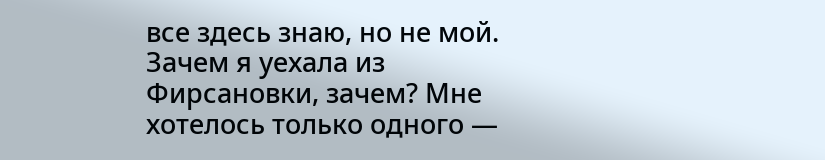все здесь знаю, но не мой. Зачем я уехала из Фирсановки, зачем? Мне хотелось только одного —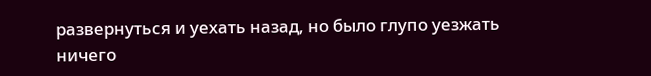развернуться и уехать назад, но было глупо уезжать ничего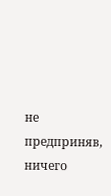не предприняв, ничего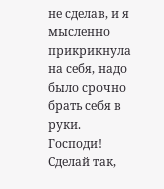не сделав, и я мысленно прикрикнула на себя, надо было срочно брать себя в руки. Господи! Сделай так,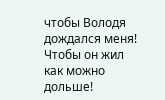чтобы Володя дождался меня! Чтобы он жил как можно дольше!